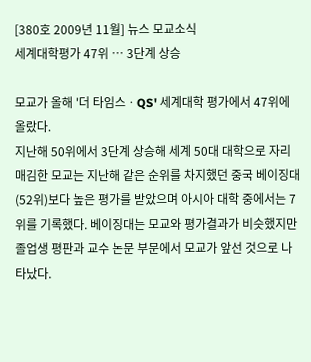[380호 2009년 11월] 뉴스 모교소식
세계대학평가 47위 … 3단계 상승

모교가 올해 '더 타임스ㆍQS' 세계대학 평가에서 47위에 올랐다.
지난해 50위에서 3단계 상승해 세계 50대 대학으로 자리매김한 모교는 지난해 같은 순위를 차지했던 중국 베이징대(52위)보다 높은 평가를 받았으며 아시아 대학 중에서는 7위를 기록했다. 베이징대는 모교와 평가결과가 비슷했지만 졸업생 평판과 교수 논문 부문에서 모교가 앞선 것으로 나타났다.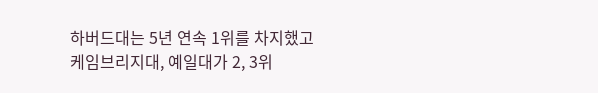하버드대는 5년 연속 1위를 차지했고 케임브리지대, 예일대가 2, 3위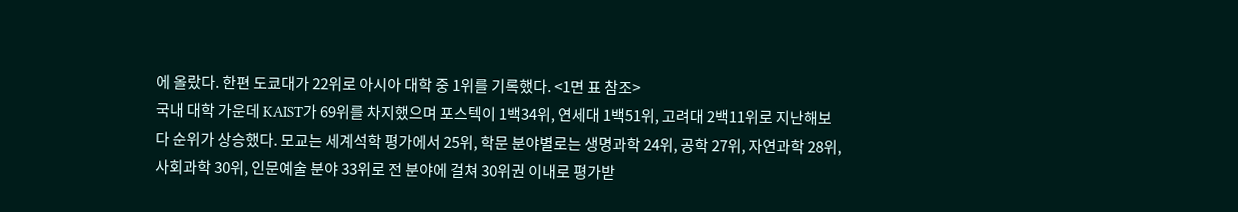에 올랐다. 한편 도쿄대가 22위로 아시아 대학 중 1위를 기록했다. <1면 표 참조>
국내 대학 가운데 KAIST가 69위를 차지했으며 포스텍이 1백34위, 연세대 1백51위, 고려대 2백11위로 지난해보다 순위가 상승했다. 모교는 세계석학 평가에서 25위, 학문 분야별로는 생명과학 24위, 공학 27위, 자연과학 28위, 사회과학 30위, 인문예술 분야 33위로 전 분야에 걸쳐 30위권 이내로 평가받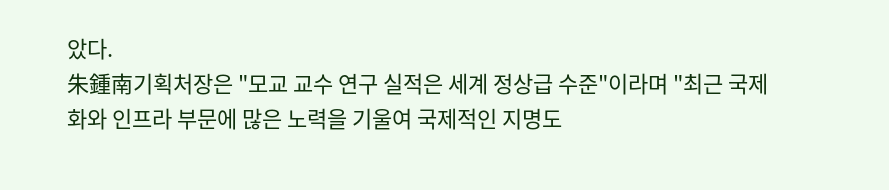았다.
朱鍾南기획처장은 "모교 교수 연구 실적은 세계 정상급 수준"이라며 "최근 국제화와 인프라 부문에 많은 노력을 기울여 국제적인 지명도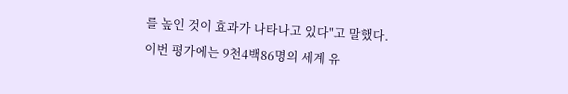를 높인 것이 효과가 나타나고 있다"고 말했다.
이번 평가에는 9천4백86명의 세계 유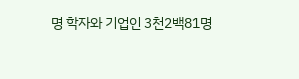명 학자와 기업인 3천2백81명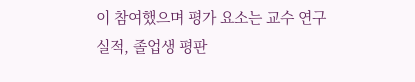이 참여했으며 평가 요소는 교수 연구실적, 졸업생 평판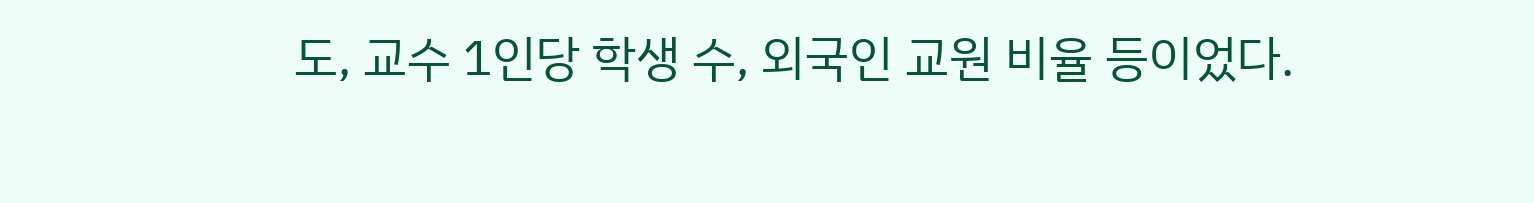도, 교수 1인당 학생 수, 외국인 교원 비율 등이었다.